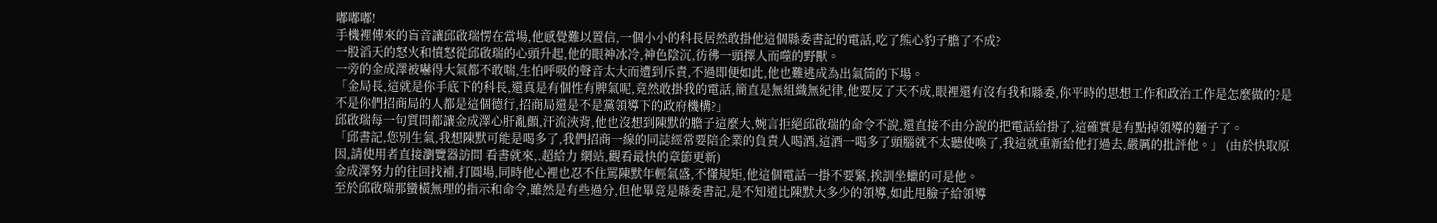嘟嘟嘟!
手機裡傳來的盲音讓邱啟瑞愣在當場,他感覺難以置信,一個小小的科長居然敢掛他這個縣委書記的電話,吃了熊心豹子膽了不成?
一股滔天的怒火和憤怒從邱啟瑞的心頭升起,他的眼神冰冷,神色陰沉,彷彿一頭擇人而噬的野獸。
一旁的金成澤被嚇得大氣都不敢喘,生怕呼吸的聲音太大而遭到斥責,不過即便如此,他也難逃成為出氣筒的下場。
「金局長,這就是你手底下的科長,還真是有個性有脾氣呢,竟然敢掛我的電話,簡直是無組織無紀律,他要反了天不成,眼裡還有沒有我和縣委,你平時的思想工作和政治工作是怎麼做的?是不是你們招商局的人都是這個德行,招商局還是不是黨領導下的政府機構?」
邱啟瑞每一句質問都讓金成澤心肝亂顫,汗流浹背,他也沒想到陳默的膽子這麼大,婉言拒絕邱啟瑞的命令不說,還直接不由分說的把電話給掛了,這確實是有點掉領導的麵子了。
「邱書記,您別生氣,我想陳默可能是喝多了,我們招商一線的同誌經常要陪企業的負責人喝酒,這酒一喝多了頭腦就不太聽使喚了,我這就重新給他打過去,嚴厲的批評他。」 (由於快取原因,請使用者直接瀏覽器訪問 看書就來,.超給力 網站,觀看最快的章節更新)
金成澤努力的往回找補,打圓場,同時他心裡也忍不住罵陳默年輕氣盛,不懂規矩,他這個電話一掛不要緊,挨訓坐蠟的可是他。
至於邱啟瑞那蠻橫無理的指示和命令,雖然是有些過分,但他畢竟是縣委書記,是不知道比陳默大多少的領導,如此甩臉子給領導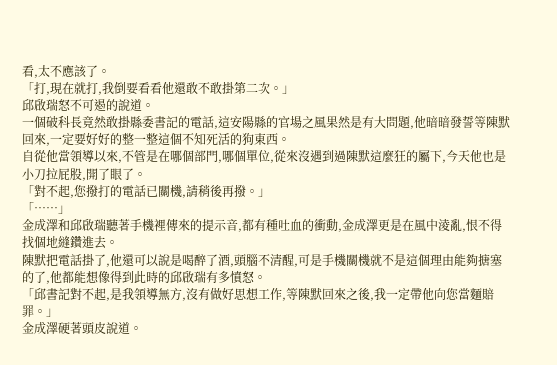看,太不應該了。
「打,現在就打,我倒要看看他還敢不敢掛第二次。」
邱啟瑞怒不可遏的說道。
一個破科長竟然敢掛縣委書記的電話,這安陽縣的官場之風果然是有大問題,他暗暗發誓等陳默回來,一定要好好的整一整這個不知死活的狗東西。
自從他當領導以來,不管是在哪個部門,哪個單位,從來沒遇到過陳默這麼狂的屬下,今天他也是小刀拉屁股,開了眼了。
「對不起,您撥打的電話已關機,請稍後再撥。」
「……」
金成澤和邱啟瑞聽著手機裡傳來的提示音,都有種吐血的衝動,金成澤更是在風中淩亂,恨不得找個地縫鑽進去。
陳默把電話掛了,他還可以說是喝醉了酒,頭腦不清醒,可是手機關機就不是這個理由能夠搪塞的了,他都能想像得到此時的邱啟瑞有多憤怒。
「邱書記對不起,是我領導無方,沒有做好思想工作,等陳默回來之後,我一定帶他向您當麵賠罪。」
金成澤硬著頭皮說道。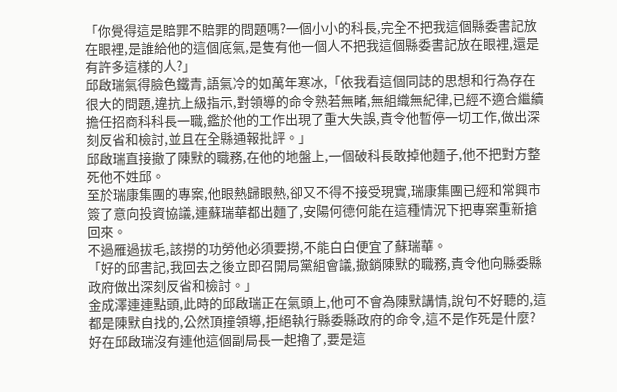「你覺得這是賠罪不賠罪的問題嗎?一個小小的科長,完全不把我這個縣委書記放在眼裡,是誰給他的這個底氣,是隻有他一個人不把我這個縣委書記放在眼裡,還是有許多這樣的人?」
邱啟瑞氣得臉色鐵青,語氣冷的如萬年寒冰,「依我看這個同誌的思想和行為存在很大的問題,違抗上級指示,對領導的命令熟若無睹,無組織無紀律,已經不適合繼續擔任招商科科長一職,鑑於他的工作出現了重大失誤,責令他暫停一切工作,做出深刻反省和檢討,並且在全縣通報批評。」
邱啟瑞直接撤了陳默的職務,在他的地盤上,一個破科長敢掉他麵子,他不把對方整死他不姓邱。
至於瑞康集團的專案,他眼熱歸眼熱,卻又不得不接受現實,瑞康集團已經和常興市簽了意向投資協議,連蘇瑞華都出麵了,安陽何德何能在這種情況下把專案重新搶回來。
不過雁過拔毛,該撈的功勞他必須要撈,不能白白便宜了蘇瑞華。
「好的邱書記,我回去之後立即召開局黨組會議,撤銷陳默的職務,責令他向縣委縣政府做出深刻反省和檢討。」
金成澤連連點頭,此時的邱啟瑞正在氣頭上,他可不會為陳默講情,說句不好聽的,這都是陳默自找的,公然頂撞領導,拒絕執行縣委縣政府的命令,這不是作死是什麼?
好在邱啟瑞沒有連他這個副局長一起擼了,要是這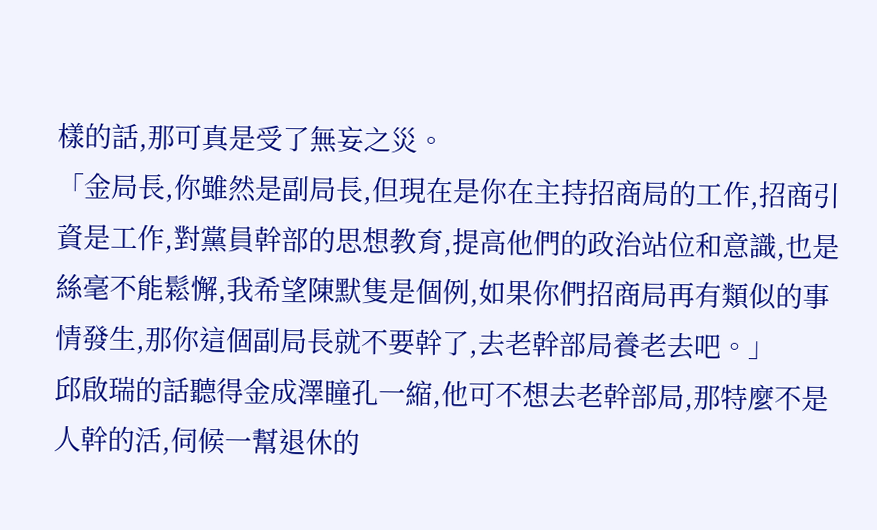樣的話,那可真是受了無妄之災。
「金局長,你雖然是副局長,但現在是你在主持招商局的工作,招商引資是工作,對黨員幹部的思想教育,提高他們的政治站位和意識,也是絲毫不能鬆懈,我希望陳默隻是個例,如果你們招商局再有類似的事情發生,那你這個副局長就不要幹了,去老幹部局養老去吧。」
邱啟瑞的話聽得金成澤瞳孔一縮,他可不想去老幹部局,那特麼不是人幹的活,伺候一幫退休的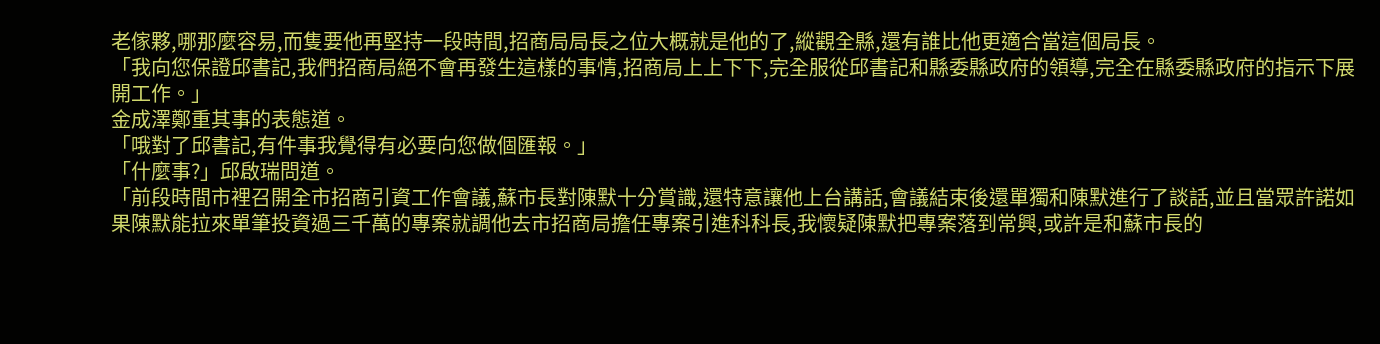老傢夥,哪那麼容易,而隻要他再堅持一段時間,招商局局長之位大概就是他的了,縱觀全縣,還有誰比他更適合當這個局長。
「我向您保證邱書記,我們招商局絕不會再發生這樣的事情,招商局上上下下,完全服從邱書記和縣委縣政府的領導,完全在縣委縣政府的指示下展開工作。」
金成澤鄭重其事的表態道。
「哦對了邱書記,有件事我覺得有必要向您做個匯報。」
「什麼事?」邱啟瑞問道。
「前段時間市裡召開全市招商引資工作會議,蘇市長對陳默十分賞識,還特意讓他上台講話,會議結束後還單獨和陳默進行了談話,並且當眾許諾如果陳默能拉來單筆投資過三千萬的專案就調他去市招商局擔任專案引進科科長,我懷疑陳默把專案落到常興,或許是和蘇市長的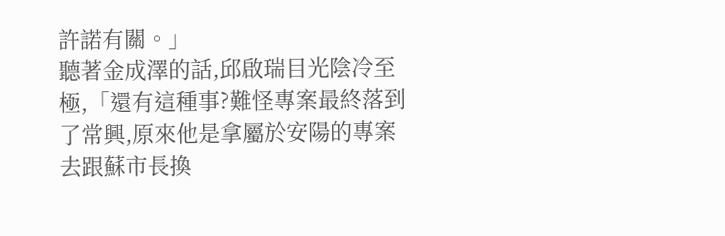許諾有關。」
聽著金成澤的話,邱啟瑞目光陰冷至極,「還有這種事?難怪專案最終落到了常興,原來他是拿屬於安陽的專案去跟蘇市長換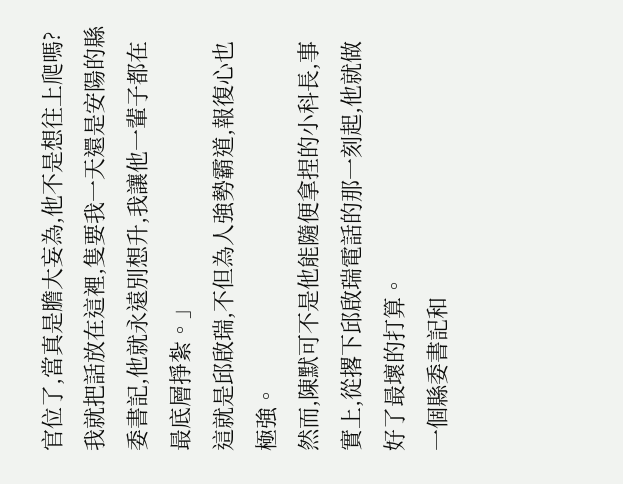官位了,當真是膽大妄為,他不是想往上爬嗎?我就把話放在這裡,隻要我一天還是安陽的縣委書記,他就永遠別想升,我讓他一輩子都在最底層掙紮。」
這就是邱啟瑞,不但為人強勢霸道,報復心也極強。
然而,陳默可不是他能隨便拿捏的小科長,事實上,從撂下邱啟瑞電話的那一刻起,他就做好了最壞的打算。
一個縣委書記和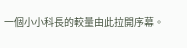一個小小科長的較量由此拉開序幕。